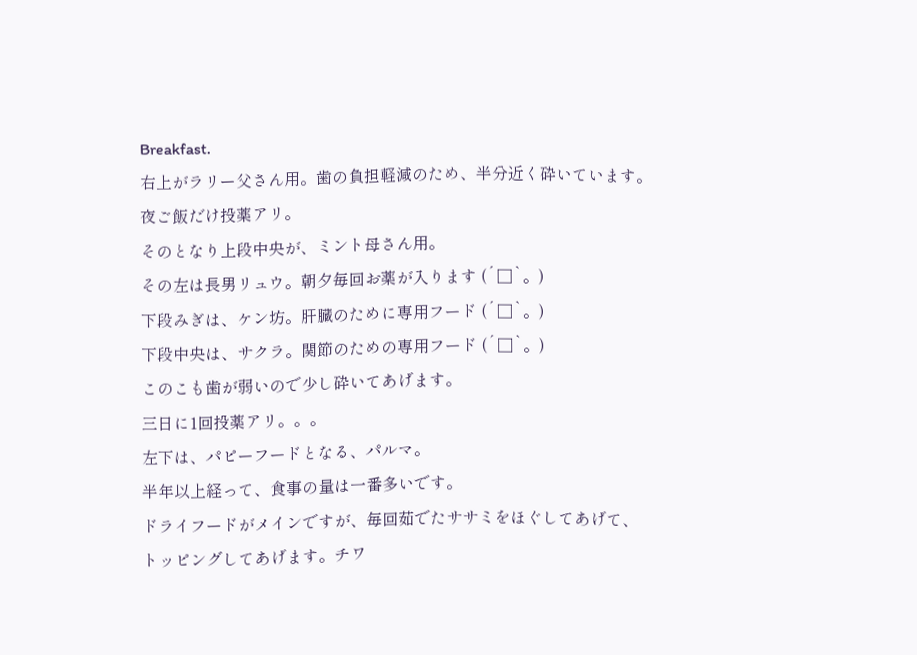Breakfast.
右上がラリー父さん用。歯の負担軽減のため、半分近く砕いています。
夜ご飯だけ投薬アリ。
そのとなり上段中央が、ミント母さん用。
その左は長男リュウ。朝夕毎回お薬が入ります (´□`。)
下段みぎは、ケン坊。肝臓のために専用フード (´□`。)
下段中央は、サクラ。関節のための専用フード (´□`。)
このこも歯が弱いので少し砕いてあげます。
三日に1回投薬アリ。。。
左下は、パピーフードとなる、パルマ。
半年以上経って、食事の量は一番多いです。
ドライフードがメインですが、毎回茹でたササミをほぐしてあげて、
トッピングしてあげます。チワ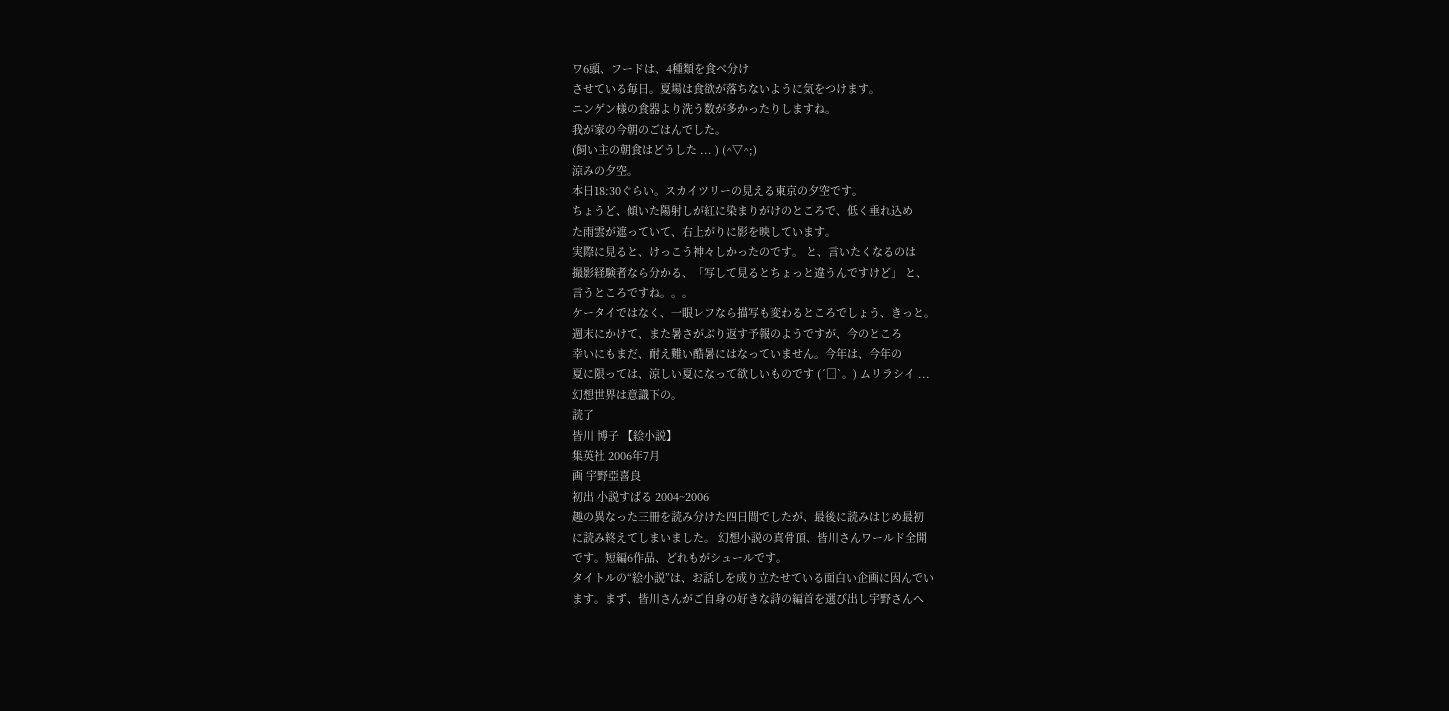ワ6頭、フードは、4種類を食べ分け
させている毎日。夏場は食欲が落ちないように気をつけます。
ニンゲン様の食器より洗う数が多かったりしますね。
我が家の今朝のごはんでした。
(飼い主の朝食はどうした ... ) (^▽^;)
涼みの夕空。
本日18:30ぐらい。スカイツリーの見える東京の夕空です。
ちょうど、傾いた陽射しが紅に染まりがけのところで、低く垂れ込め
た雨雲が遮っていて、右上がりに影を映しています。
実際に見ると、けっこう神々しかったのです。 と、言いたくなるのは
撮影経験者なら分かる、「写して見るとちょっと違うんですけど」 と、
言うところですね。。。
ケータイではなく、一眼レフなら描写も変わるところでしょう、きっと。
週末にかけて、また暑さがぶり返す予報のようですが、今のところ
幸いにもまだ、耐え難い酷暑にはなっていません。今年は、今年の
夏に限っては、涼しい夏になって欲しいものです (´□`。) ムリラシイ ...
幻想世界は意識下の。
読了
皆川 博子 【絵小説】
集英社 2006年7月
画 宇野亞喜良
初出 小説すばる 2004~2006
趣の異なった三冊を読み分けた四日間でしたが、最後に読みはじめ最初
に読み終えてしまいました。 幻想小説の真骨頂、皆川さんワールド全開
です。短編6作品、どれもがシュールです。
タイトルの“絵小説”は、お話しを成り立たせている面白い企画に因んでい
ます。まず、皆川さんがご自身の好きな詩の編首を選び出し宇野さんへ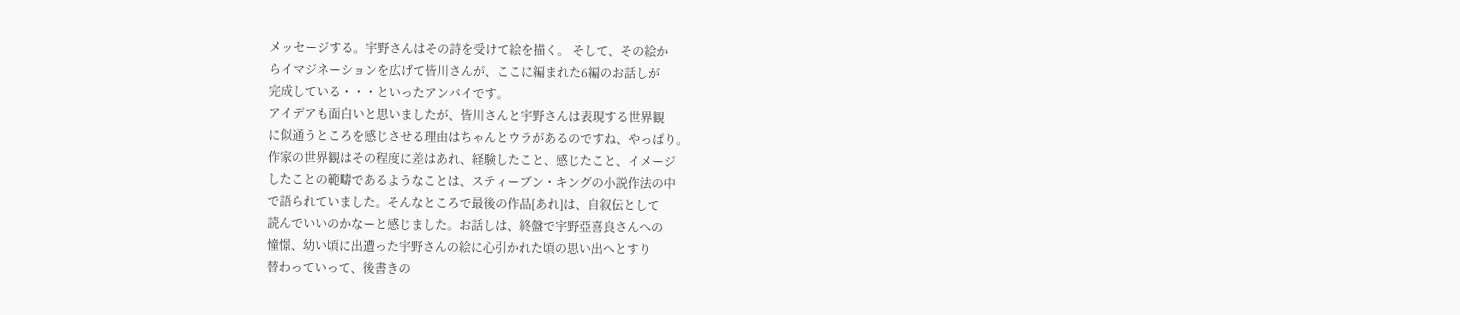メッセージする。宇野さんはその詩を受けて絵を描く。 そして、その絵か
らイマジネーションを広げて皆川さんが、ここに編まれた6編のお話しが
完成している・・・といったアンバイです。
アイデアも面白いと思いましたが、皆川さんと宇野さんは表現する世界観
に似通うところを感じさせる理由はちゃんとウラがあるのですね、やっぱり。
作家の世界観はその程度に差はあれ、経験したこと、感じたこと、イメージ
したことの範疇であるようなことは、スティーブン・キングの小説作法の中
で語られていました。そんなところで最後の作品[あれ]は、自叙伝として
読んでいいのかなーと感じました。お話しは、終盤で宇野亞喜良さんへの
憧憬、幼い頃に出遭った宇野さんの絵に心引かれた頃の思い出へとすり
替わっていって、後書きの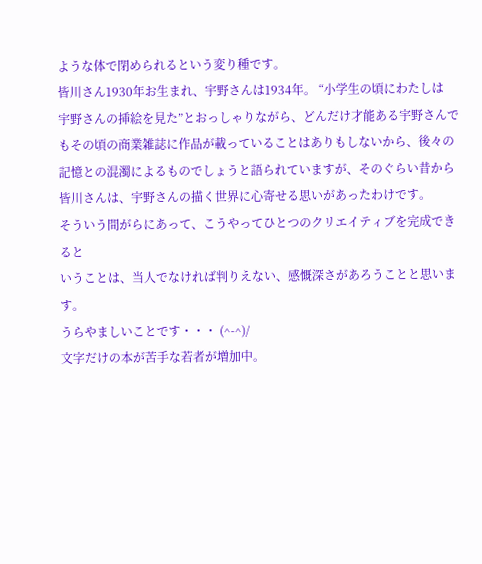ような体で閉められるという変り種です。
皆川さん1930年お生まれ、宇野さんは1934年。 “小学生の頃にわたしは
宇野さんの挿絵を見た”とおっしゃりながら、どんだけ才能ある宇野さんで
もその頃の商業雑誌に作品が載っていることはありもしないから、後々の
記憶との混濁によるものでしょうと語られていますが、そのぐらい昔から
皆川さんは、宇野さんの描く世界に心寄せる思いがあったわけです。
そういう間がらにあって、こうやってひとつのクリエイティブを完成できると
いうことは、当人でなければ判りえない、感慨深さがあろうことと思います。
うらやましいことです・・・ (^-^)/
文字だけの本が苦手な若者が増加中。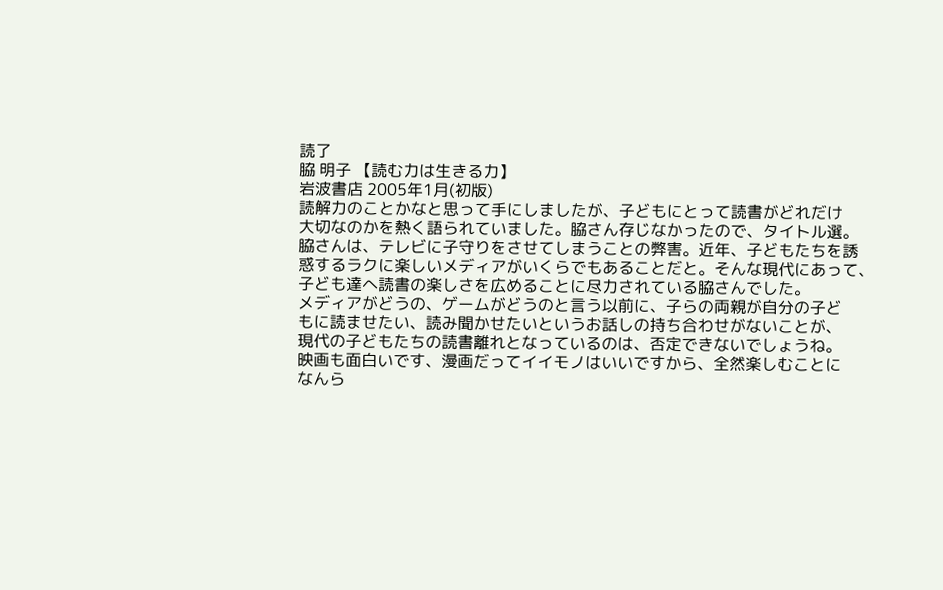読了
脇 明子 【読む力は生きる力】
岩波書店 2005年1月(初版)
読解力のことかなと思って手にしましたが、子どもにとって読書がどれだけ
大切なのかを熱く語られていました。脇さん存じなかったので、タイトル選。
脇さんは、テレビに子守りをさせてしまうことの弊害。近年、子どもたちを誘
惑するラクに楽しいメディアがいくらでもあることだと。そんな現代にあって、
子ども達へ読書の楽しさを広めることに尽力されている脇さんでした。
メディアがどうの、ゲームがどうのと言う以前に、子らの両親が自分の子ど
もに読ませたい、読み聞かせたいというお話しの持ち合わせがないことが、
現代の子どもたちの読書離れとなっているのは、否定できないでしょうね。
映画も面白いです、漫画だってイイモノはいいですから、全然楽しむことに
なんら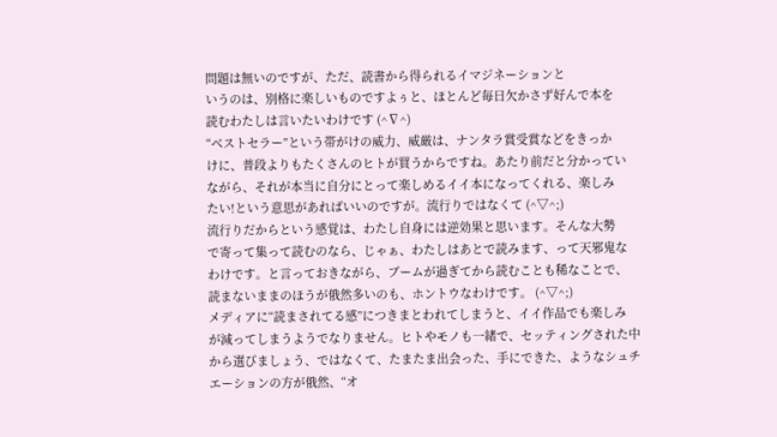問題は無いのですが、ただ、読書から得られるイマジネーションと
いうのは、別格に楽しいものですよぅと、ほとんど毎日欠かさず好んで本を
読むわたしは言いたいわけです (^∇^)
“ベストセラー”という帯がけの威力、威厳は、ナンタラ賞受賞などをきっか
けに、普段よりもたくさんのヒトが買うからですね。あたり前だと分かってい
ながら、それが本当に自分にとって楽しめるイイ本になってくれる、楽しみ
たい!という意思があればいいのですが。流行りではなくて (^▽^;)
流行りだからという感覚は、わたし自身には逆効果と思います。そんな大勢
で寄って集って読むのなら、じゃぁ、わたしはあとで読みます、って天邪鬼な
わけです。と言っておきながら、ブームが過ぎてから読むことも稀なことで、
読まないままのほうが俄然多いのも、ホントウなわけです。 (^▽^;)
メディアに“読まされてる感”につきまとわれてしまうと、イイ作品でも楽しみ
が減ってしまうようでなりません。ヒトやモノも一緒で、セッティングされた中
から選びましょう、ではなくて、たまたま出会った、手にできた、ようなシュチ
エーションの方が俄然、“オ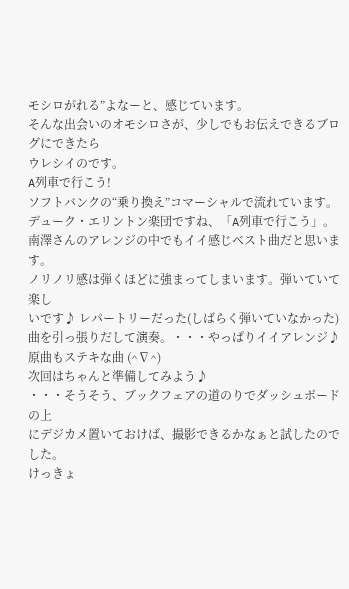モシロがれる”よなーと、感じています。
そんな出会いのオモシロさが、少しでもお伝えできるブログにできたら
ウレシイのです。
A列車で行こう!
ソフトバンクの“乗り換え”コマーシャルで流れています。
デューク・エリントン楽団ですね、「A列車で行こう」。
南澤さんのアレンジの中でもイイ感じベスト曲だと思います。
ノリノリ感は弾くほどに強まってしまいます。弾いていて楽し
いです♪ レパートリーだった(しばらく弾いていなかった)
曲を引っ張りだして演奏。・・・やっぱりイイアレンジ♪
原曲もステキな曲 (^∇^)
次回はちゃんと準備してみよう♪
・・・そうそう、ブックフェアの道のりでダッシュボードの上
にデジカメ置いておけば、撮影できるかなぁと試したのでした。
けっきょ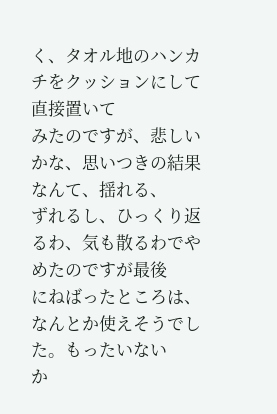く、タオル地のハンカチをクッションにして直接置いて
みたのですが、悲しいかな、思いつきの結果なんて、揺れる、
ずれるし、ひっくり返るわ、気も散るわでやめたのですが最後
にねばったところは、なんとか使えそうでした。もったいない
か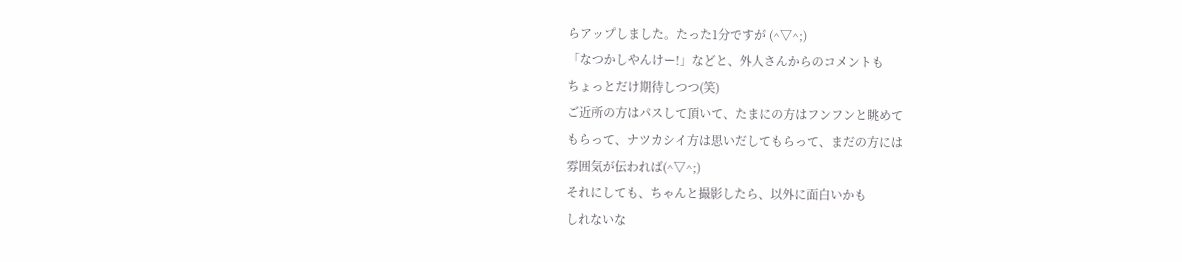らアップしました。たった1分ですが (^▽^;)
「なつかしやんけー!」などと、外人さんからのコメントも
ちょっとだけ期待しつつ(笑)
ご近所の方はパスして頂いて、たまにの方はフンフンと眺めて
もらって、ナツカシイ方は思いだしてもらって、まだの方には
雰囲気が伝われば(^▽^;)
それにしても、ちゃんと撮影したら、以外に面白いかも
しれないな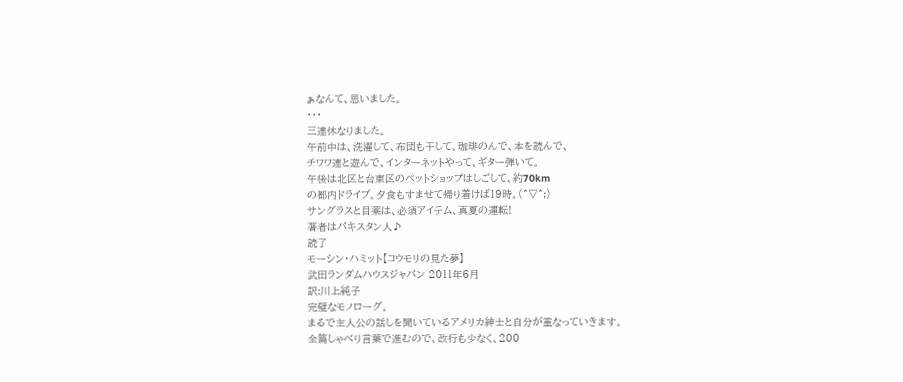ぁなんて、思いました。
・・・
三連休なりました。
午前中は、洗濯して、布団も干して、珈琲のんで、本を読んで、
チワワ連と遊んで、インターネットやって、ギター弾いて。
午後は北区と台東区のペットショップはしごして、約70km
の都内ドライブ。夕食もすませて帰り着けば19時。(^▽^;)
サングラスと目薬は、必須アイテム、真夏の運転!
著者はパキスタン人♪
読了
モーシン・ハミット【コウモリの見た夢】
武田ランダムハウスジャパン 2011年6月
訳:川上純子
完璧なモノローグ。
まるで主人公の話しを聞いているアメリカ紳士と自分が重なっていきます。
全篇しゃべり言葉で進むので、改行も少なく、200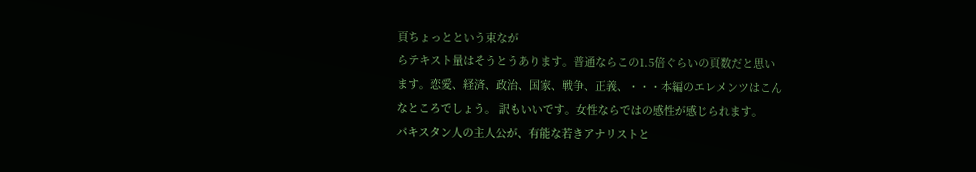頁ちょっとという束なが
らテキスト量はそうとうあります。普通ならこの1.5倍ぐらいの頁数だと思い
ます。恋愛、経済、政治、国家、戦争、正義、・・・本編のエレメンツはこん
なところでしょう。 訳もいいです。女性ならではの感性が感じられます。
パキスタン人の主人公が、有能な若きアナリストと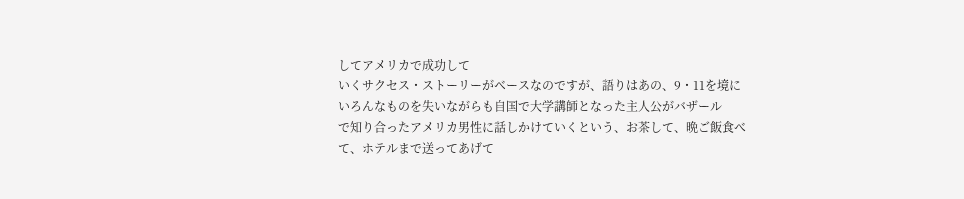してアメリカで成功して
いくサクセス・ストーリーがベースなのですが、語りはあの、9・11を境に
いろんなものを失いながらも自国で大学講師となった主人公がバザール
で知り合ったアメリカ男性に話しかけていくという、お茶して、晩ご飯食べ
て、ホテルまで送ってあげて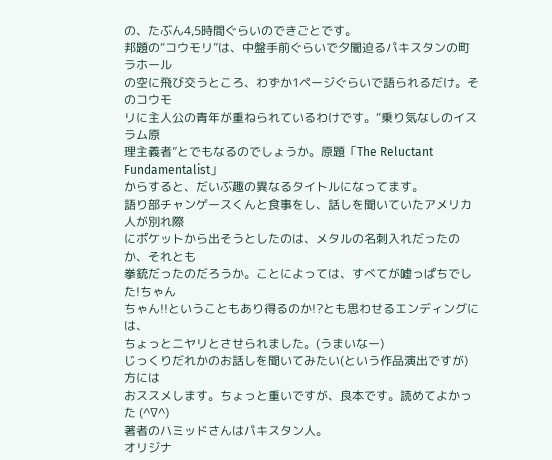の、たぶん4,5時間ぐらいのできごとです。
邦題の“コウモリ”は、中盤手前ぐらいで夕闇迫るパキスタンの町ラホール
の空に飛び交うところ、わずか1ページぐらいで語られるだけ。そのコウモ
リに主人公の青年が重ねられているわけです。“乗り気なしのイスラム原
理主義者”とでもなるのでしょうか。原題「The Reluctant Fundamentalist」
からすると、だいぶ趣の異なるタイトルになってます。
語り部チャンゲースくんと食事をし、話しを聞いていたアメリカ人が別れ際
にポケットから出そうとしたのは、メタルの名刺入れだったのか、それとも
拳銃だったのだろうか。ことによっては、すべてが嘘っぱちでした!ちゃん
ちゃん!!ということもあり得るのか!?とも思わせるエンディングには、
ちょっとニヤリとさせられました。(うまいなー)
じっくりだれかのお話しを聞いてみたい(という作品演出ですが)方には
おススメします。ちょっと重いですが、良本です。読めてよかった (^∇^)
著者のハミッドさんはパキスタン人。
オリジナ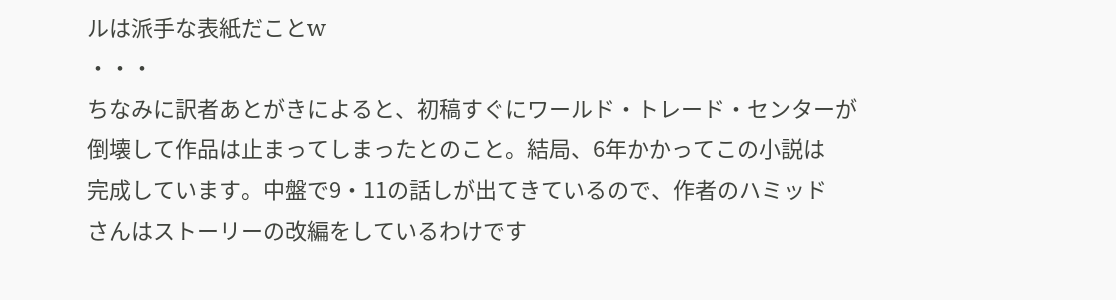ルは派手な表紙だことw
・・・
ちなみに訳者あとがきによると、初稿すぐにワールド・トレード・センターが
倒壊して作品は止まってしまったとのこと。結局、6年かかってこの小説は
完成しています。中盤で9・11の話しが出てきているので、作者のハミッド
さんはストーリーの改編をしているわけです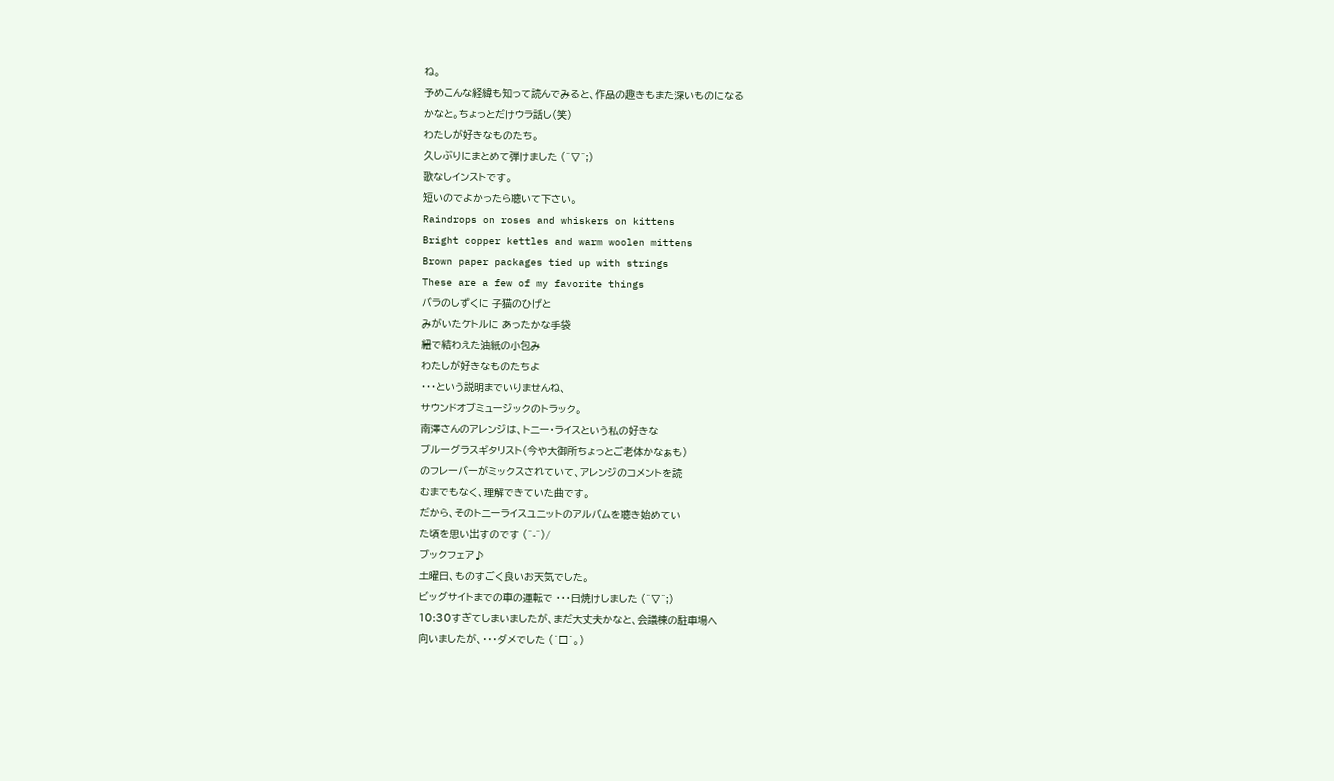ね。
予めこんな経緯も知って読んでみると、作品の趣きもまた深いものになる
かなと。ちょっとだけウラ話し(笑)
わたしが好きなものたち。
久しぶりにまとめて弾けました (^▽^;)
歌なしインストです。
短いのでよかったら聴いて下さい。
Raindrops on roses and whiskers on kittens
Bright copper kettles and warm woolen mittens
Brown paper packages tied up with strings
These are a few of my favorite things
バラのしずくに 子猫のひげと
みがいたケトルに あったかな手袋
紐で結わえた油紙の小包み
わたしが好きなものたちよ
・・・という説明までいりませんね、
サウンドオブミュージックのトラック。
南澤さんのアレンジは、トニー・ライスという私の好きな
ブルーグラスギタリスト(今や大御所ちょっとご老体かなぁも)
のフレーバーがミックスされていて、アレンジのコメントを読
むまでもなく、理解できていた曲です。
だから、そのトニーライスユニットのアルバムを聴き始めてい
た頃を思い出すのです (^-^)/
ブックフェア♪
土曜日、ものすごく良いお天気でした。
ビッグサイトまでの車の運転で ・・・日焼けしました (^▽^;)
10:30すぎてしまいましたが、まだ大丈夫かなと、会議棟の駐車場へ
向いましたが、・・・ダメでした (´□`。)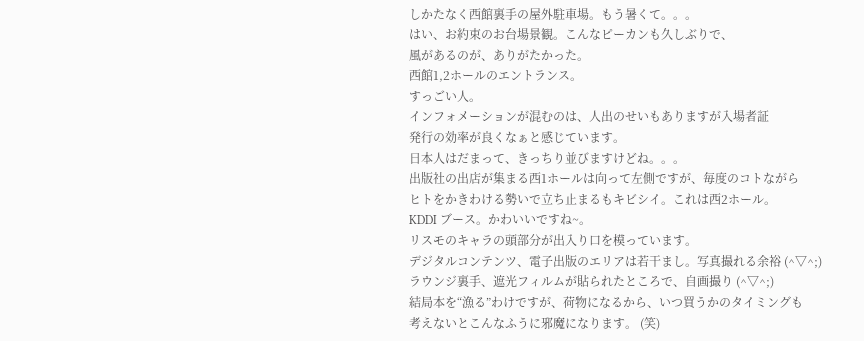しかたなく西館裏手の屋外駐車場。もう暑くて。。。
はい、お約束のお台場景観。こんなピーカンも久しぶりで、
風があるのが、ありがたかった。
西館1,2ホールのエントランス。
すっごい人。
インフォメーションが混むのは、人出のせいもありますが入場者証
発行の効率が良くなぁと感じています。
日本人はだまって、きっちり並びますけどね。。。
出版社の出店が集まる西1ホールは向って左側ですが、毎度のコトながら
ヒトをかきわける勢いで立ち止まるもキビシイ。これは西2ホール。
KDDI ブース。かわいいですね~。
リスモのキャラの頭部分が出入り口を模っています。
デジタルコンテンツ、電子出版のエリアは若干まし。写真撮れる余裕 (^▽^;)
ラウンジ裏手、遮光フィルムが貼られたところで、自画撮り (^▽^;)
結局本を“漁る”わけですが、荷物になるから、いつ買うかのタイミングも
考えないとこんなふうに邪魔になります。 (笑)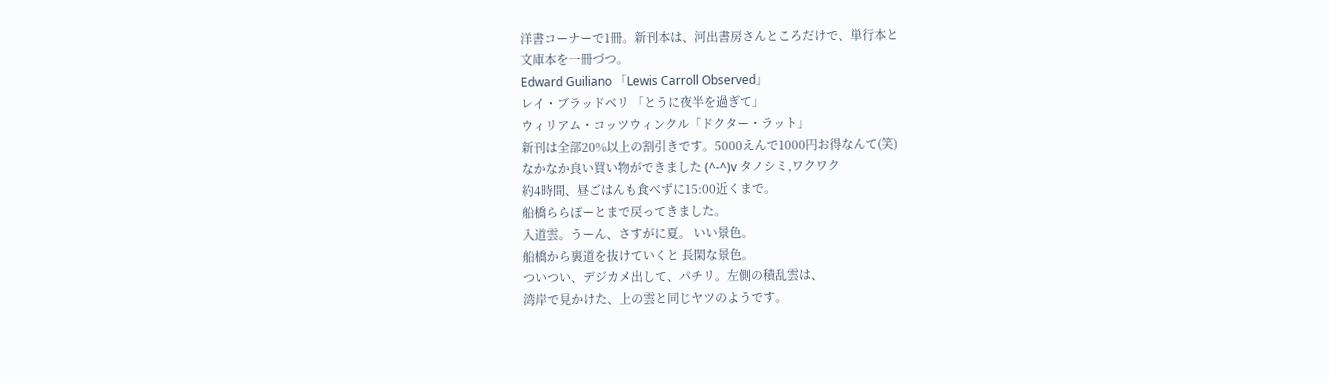洋書コーナーで1冊。新刊本は、河出書房さんところだけで、単行本と
文庫本を一冊づつ。
Edward Guiliano 「Lewis Carroll Observed」
レイ・ブラッドベリ 「とうに夜半を過ぎて」
ウィリアム・コッツウィンクル「ドクター・ラット」
新刊は全部20%以上の割引きです。5000えんで1000円お得なんて(笑)
なかなか良い買い物ができました (^-^)v タノシミ,ワクワク
約4時間、昼ごはんも食べずに15:00近くまで。
船橋ららぽーとまで戻ってきました。
入道雲。うーん、さすがに夏。 いい景色。
船橋から裏道を抜けていくと 長閑な景色。
ついつい、デジカメ出して、パチリ。左側の積乱雲は、
湾岸で見かけた、上の雲と同じヤツのようです。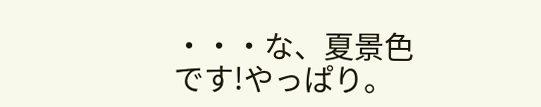・・・な、夏景色です!やっぱり。